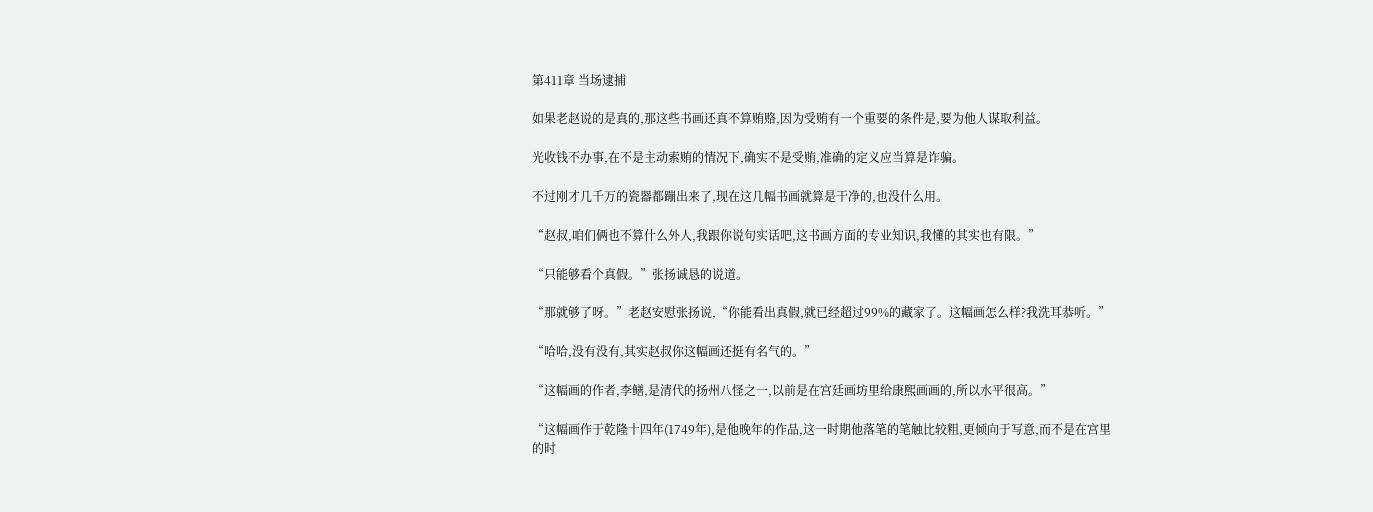第411章 当场逮捕

如果老赵说的是真的,那这些书画还真不算贿赂,因为受贿有一个重要的条件是,要为他人谋取利益。

光收钱不办事,在不是主动索贿的情况下,确实不是受贿,准确的定义应当算是诈骗。

不过刚才几千万的瓷器都蹦出来了,现在这几幅书画就算是干净的,也没什么用。

“赵叔,咱们俩也不算什么外人,我跟你说句实话吧,这书画方面的专业知识,我懂的其实也有限。”

“只能够看个真假。”张扬诚恳的说道。

“那就够了呀。”老赵安慰张扬说,“你能看出真假,就已经超过99%的藏家了。这幅画怎么样?我洗耳恭听。”

“哈哈,没有没有,其实赵叔你这幅画还挺有名气的。”

“这幅画的作者,李鳝,是清代的扬州八怪之一,以前是在宫廷画坊里给康熙画画的,所以水平很高。”

“这幅画作于乾隆十四年(1749年),是他晚年的作品,这一时期他落笔的笔触比较粗,更倾向于写意,而不是在宫里的时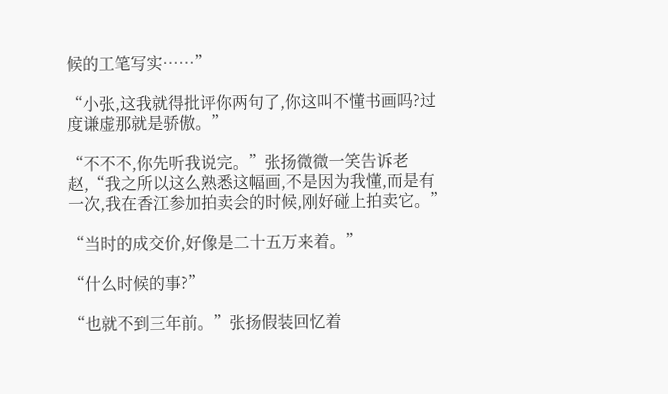候的工笔写实……”

“小张,这我就得批评你两句了,你这叫不懂书画吗?过度谦虚那就是骄傲。”

“不不不,你先听我说完。”张扬微微一笑告诉老赵,“我之所以这么熟悉这幅画,不是因为我懂,而是有一次,我在香江参加拍卖会的时候,刚好碰上拍卖它。”

“当时的成交价,好像是二十五万来着。”

“什么时候的事?”

“也就不到三年前。”张扬假装回忆着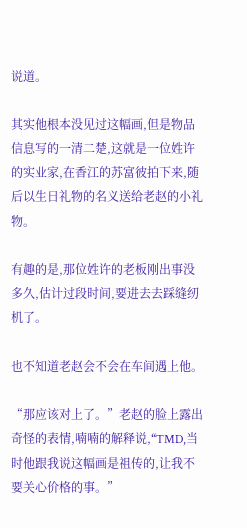说道。

其实他根本没见过这幅画,但是物品信息写的一清二楚,这就是一位姓许的实业家,在香江的苏富彼拍下来,随后以生日礼物的名义送给老赵的小礼物。

有趣的是,那位姓许的老板刚出事没多久,估计过段时间,要进去去踩缝纫机了。

也不知道老赵会不会在车间遇上他。

“那应该对上了。”老赵的脸上露出奇怪的表情,喃喃的解释说,“TMD,当时他跟我说这幅画是祖传的,让我不要关心价格的事。”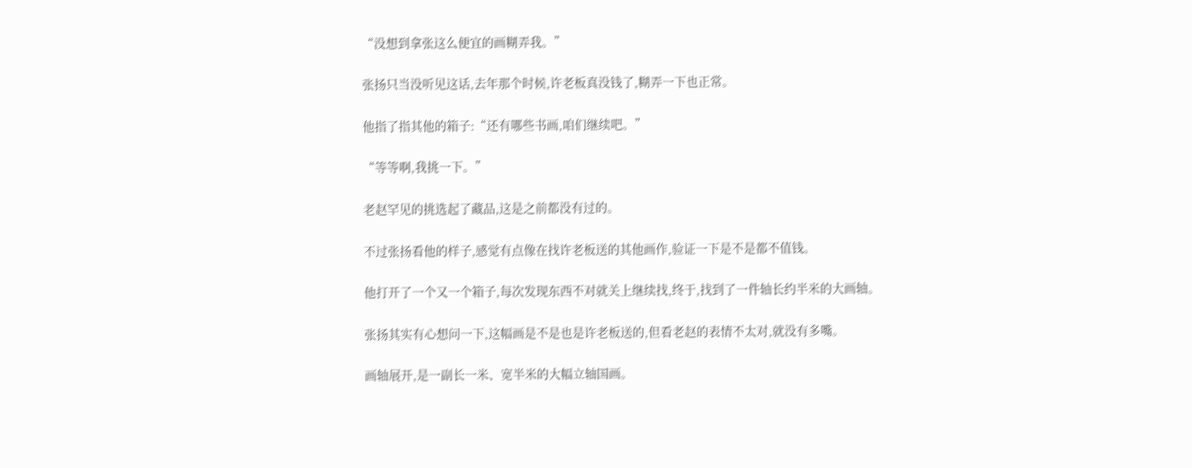“没想到拿张这么便宜的画糊弄我。”

张扬只当没听见这话,去年那个时候,许老板真没钱了,糊弄一下也正常。

他指了指其他的箱子:“还有哪些书画,咱们继续吧。”

“等等啊,我挑一下。”

老赵罕见的挑选起了藏品,这是之前都没有过的。

不过张扬看他的样子,感觉有点像在找许老板送的其他画作,验证一下是不是都不值钱。

他打开了一个又一个箱子,每次发现东西不对就关上继续找,终于,找到了一件轴长约半米的大画轴。

张扬其实有心想问一下,这幅画是不是也是许老板送的,但看老赵的表情不太对,就没有多嘴。

画轴展开,是一副长一米、宽半米的大幅立轴国画。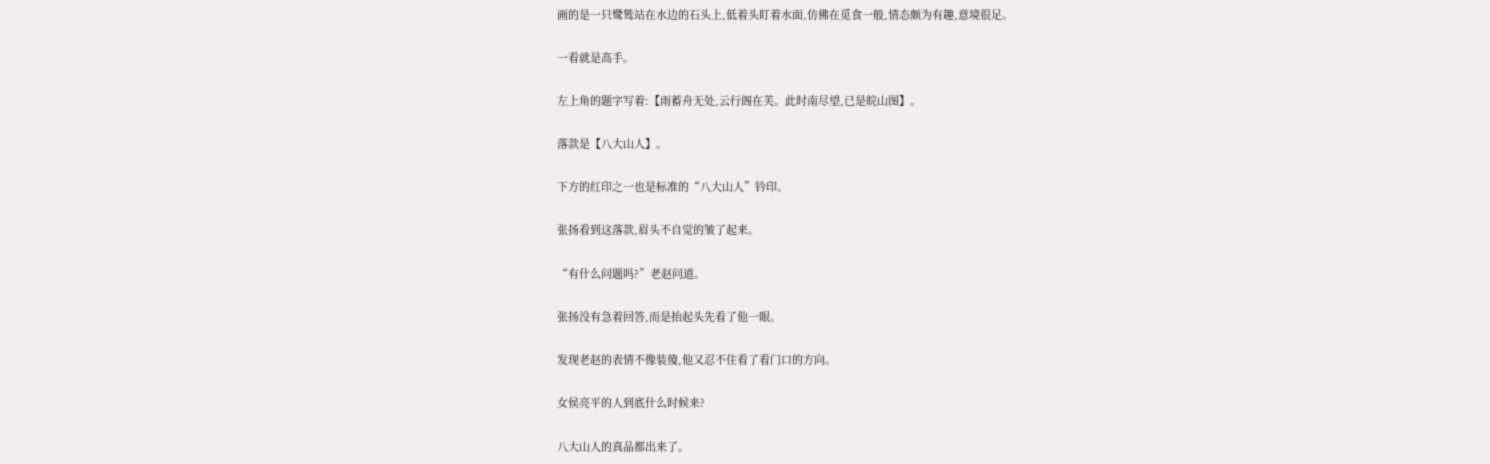画的是一只鹭鸶站在水边的石头上,低着头盯着水面,仿佛在觅食一般,情态颇为有趣,意境很足。

一看就是高手。

左上角的题字写着:【雨蓄舟无处,云行阁在芙。此时南尽望,已是皖山图】。

落款是【八大山人】。

下方的红印之一也是标准的“八大山人”钤印。

张扬看到这落款,眉头不自觉的皱了起来。

“有什么问题吗?”老赵问道。

张扬没有急着回答,而是抬起头先看了他一眼。

发现老赵的表情不像装傻,他又忍不住看了看门口的方向。

女侯亮平的人到底什么时候来?

八大山人的真品都出来了。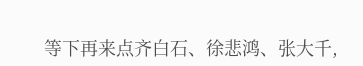等下再来点齐白石、徐悲鸿、张大千,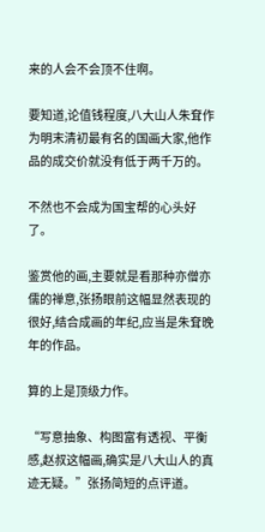来的人会不会顶不住啊。

要知道,论值钱程度,八大山人朱耷作为明末清初最有名的国画大家,他作品的成交价就没有低于两千万的。

不然也不会成为国宝帮的心头好了。

鉴赏他的画,主要就是看那种亦僧亦儒的禅意,张扬眼前这幅显然表现的很好,结合成画的年纪,应当是朱耷晚年的作品。

算的上是顶级力作。

“写意抽象、构图富有透视、平衡感,赵叔这幅画,确实是八大山人的真迹无疑。”张扬简短的点评道。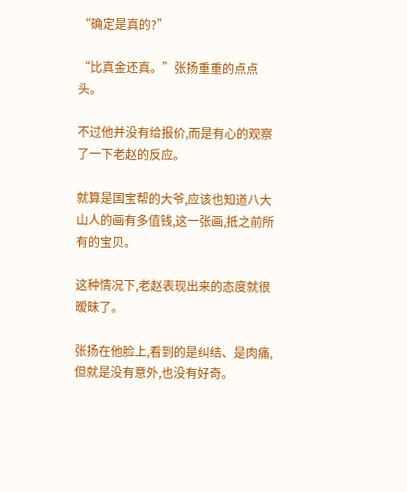“确定是真的?”

“比真金还真。”张扬重重的点点头。

不过他并没有给报价,而是有心的观察了一下老赵的反应。

就算是国宝帮的大爷,应该也知道八大山人的画有多值钱,这一张画,抵之前所有的宝贝。

这种情况下,老赵表现出来的态度就很暧昧了。

张扬在他脸上,看到的是纠结、是肉痛,但就是没有意外,也没有好奇。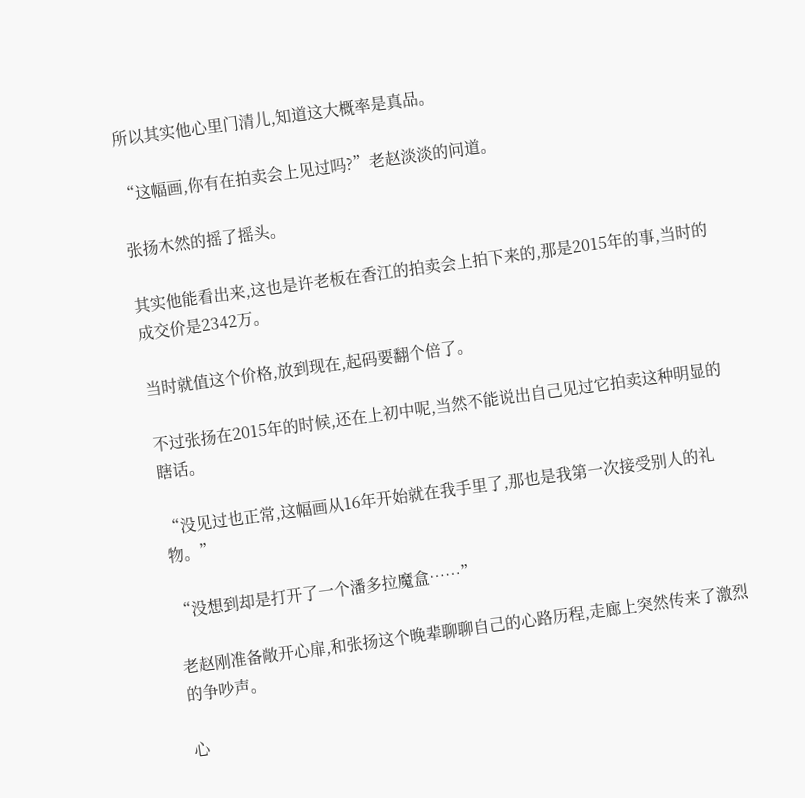所以其实他心里门清儿,知道这大概率是真品。

“这幅画,你有在拍卖会上见过吗?”老赵淡淡的问道。

张扬木然的摇了摇头。

其实他能看出来,这也是许老板在香江的拍卖会上拍下来的,那是2015年的事,当时的成交价是2342万。

当时就值这个价格,放到现在,起码要翻个倍了。

不过张扬在2015年的时候,还在上初中呢,当然不能说出自己见过它拍卖这种明显的瞎话。

“没见过也正常,这幅画从16年开始就在我手里了,那也是我第一次接受别人的礼物。”

“没想到却是打开了一个潘多拉魔盒……”

老赵刚准备敞开心扉,和张扬这个晚辈聊聊自己的心路历程,走廊上突然传来了激烈的争吵声。

心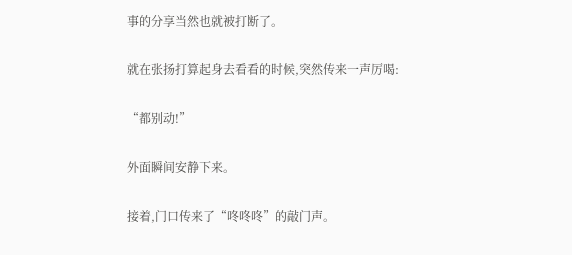事的分享当然也就被打断了。

就在张扬打算起身去看看的时候,突然传来一声厉喝:

“都别动!”

外面瞬间安静下来。

接着,门口传来了“咚咚咚”的敲门声。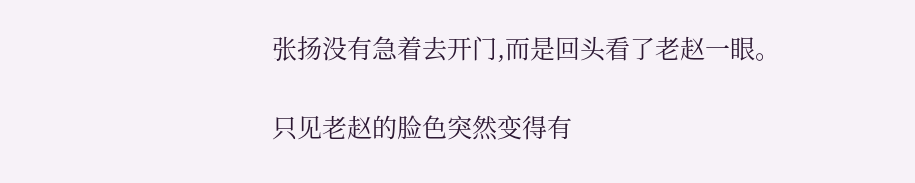张扬没有急着去开门,而是回头看了老赵一眼。

只见老赵的脸色突然变得有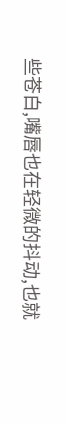些苍白,嘴唇也在轻微的抖动,也就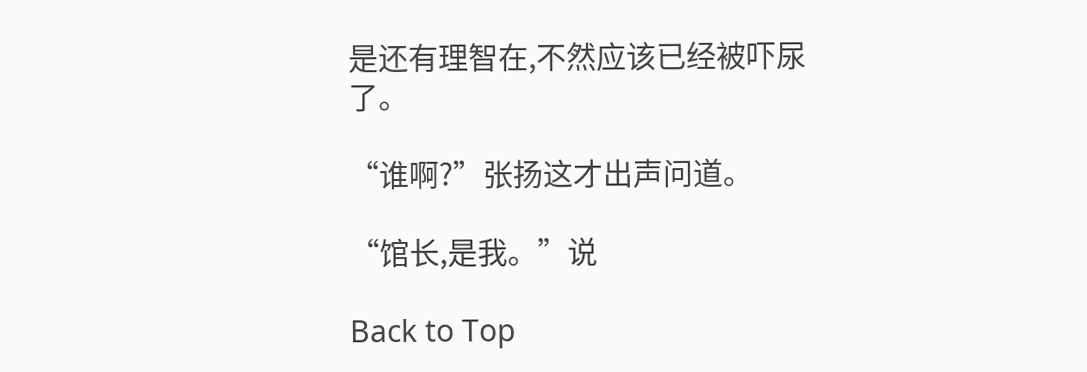是还有理智在,不然应该已经被吓尿了。

“谁啊?”张扬这才出声问道。

“馆长,是我。”说

Back to Top